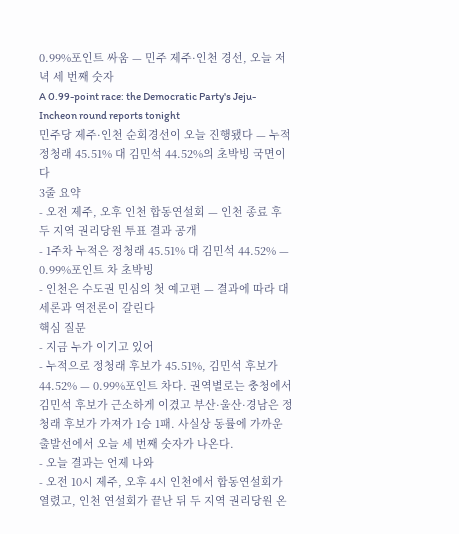0.99%포인트 싸움 — 민주 제주·인천 경선, 오늘 저녁 세 번째 숫자
A 0.99-point race: the Democratic Party's Jeju-Incheon round reports tonight
민주당 제주·인천 순회경선이 오늘 진행됐다 — 누적 정청래 45.51% 대 김민석 44.52%의 초박빙 국면이다
3줄 요약
- 오전 제주, 오후 인천 합동연설회 — 인천 종료 후 두 지역 권리당원 투표 결과 공개
- 1주차 누적은 정청래 45.51% 대 김민석 44.52% — 0.99%포인트 차 초박빙
- 인천은 수도권 민심의 첫 예고편 — 결과에 따라 대세론과 역전론이 갈린다
핵심 질문
- 지금 누가 이기고 있어
- 누적으로 정청래 후보가 45.51%, 김민석 후보가 44.52% — 0.99%포인트 차다. 권역별로는 충청에서 김민석 후보가 근소하게 이겼고 부산·울산·경남은 정청래 후보가 가져가 1승 1패. 사실상 동률에 가까운 출발선에서 오늘 세 번째 숫자가 나온다.
- 오늘 결과는 언제 나와
- 오전 10시 제주, 오후 4시 인천에서 합동연설회가 열렸고, 인천 연설회가 끝난 뒤 두 지역 권리당원 온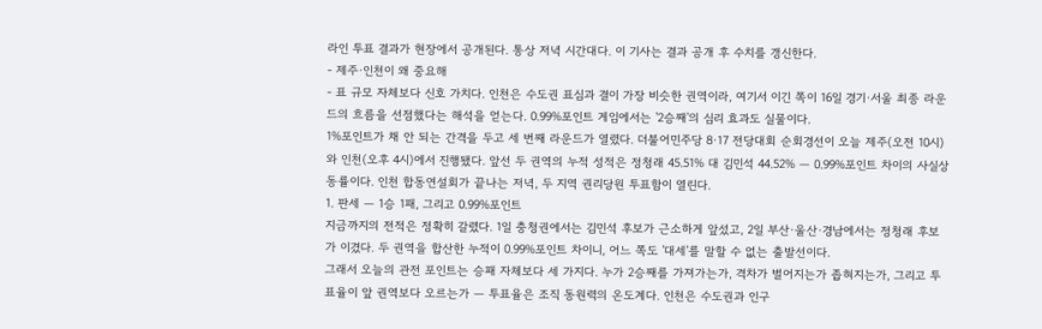라인 투표 결과가 현장에서 공개된다. 통상 저녁 시간대다. 이 기사는 결과 공개 후 수치를 갱신한다.
- 제주·인천이 왜 중요해
- 표 규모 자체보다 신호 가치다. 인천은 수도권 표심과 결이 가장 비슷한 권역이라, 여기서 이긴 쪽이 16일 경기·서울 최종 라운드의 흐름을 선점했다는 해석을 얻는다. 0.99%포인트 게임에서는 '2승째'의 심리 효과도 실물이다.
1%포인트가 채 안 되는 간격을 두고 세 번째 라운드가 열렸다. 더불어민주당 8·17 전당대회 순회경선이 오늘 제주(오전 10시)와 인천(오후 4시)에서 진행됐다. 앞선 두 권역의 누적 성적은 정청래 45.51% 대 김민석 44.52% — 0.99%포인트 차이의 사실상 동률이다. 인천 합동연설회가 끝나는 저녁, 두 지역 권리당원 투표함이 열린다.
1. 판세 — 1승 1패, 그리고 0.99%포인트
지금까지의 전적은 정확히 갈렸다. 1일 충청권에서는 김민석 후보가 근소하게 앞섰고, 2일 부산·울산·경남에서는 정청래 후보가 이겼다. 두 권역을 합산한 누적이 0.99%포인트 차이니, 어느 쪽도 '대세'를 말할 수 없는 출발선이다.
그래서 오늘의 관전 포인트는 승패 자체보다 세 가지다. 누가 2승째를 가져가는가, 격차가 벌어지는가 좁혀지는가, 그리고 투표율이 앞 권역보다 오르는가 — 투표율은 조직 동원력의 온도계다. 인천은 수도권과 인구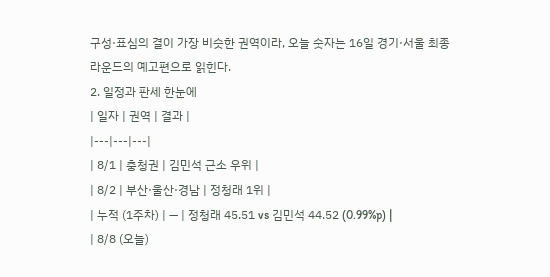구성·표심의 결이 가장 비슷한 권역이라, 오늘 숫자는 16일 경기·서울 최종 라운드의 예고편으로 읽힌다.
2. 일정과 판세 한눈에
| 일자 | 권역 | 결과 |
|---|---|---|
| 8/1 | 충청권 | 김민석 근소 우위 |
| 8/2 | 부산·울산·경남 | 정청래 1위 |
| 누적 (1주차) | — | 정청래 45.51 vs 김민석 44.52 (0.99%p) |
| 8/8 (오늘)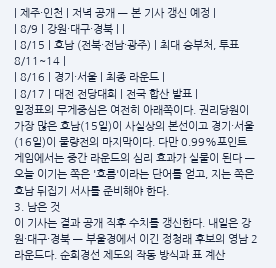| 제주·인천 | 저녁 공개 — 본 기사 갱신 예정 |
| 8/9 | 강원·대구·경북 | |
| 8/15 | 호남 (전북·전남·광주) | 최대 승부처, 투표 8/11~14 |
| 8/16 | 경기·서울 | 최종 라운드 |
| 8/17 | 대전 전당대회 | 전국 합산 발표 |
일정표의 무게중심은 여전히 아래쪽이다. 권리당원이 가장 많은 호남(15일)이 사실상의 본선이고 경기·서울(16일)이 물량전의 마지막이다. 다만 0.99%포인트 게임에서는 중간 라운드의 심리 효과가 실물이 된다 — 오늘 이기는 쪽은 '흐름'이라는 단어를 얻고, 지는 쪽은 호남 뒤집기 서사를 준비해야 한다.
3. 남은 것
이 기사는 결과 공개 직후 수치를 갱신한다. 내일은 강원·대구·경북 — 부울경에서 이긴 정청래 후보의 영남 2라운드다. 순회경선 제도의 작동 방식과 표 계산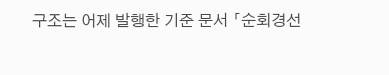구조는 어제 발행한 기준 문서 「순회경선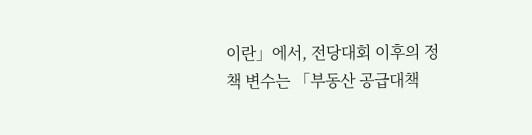이란」에서, 전당대회 이후의 정책 변수는 「부동산 공급대책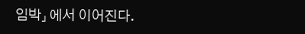임박」에서 이어진다.